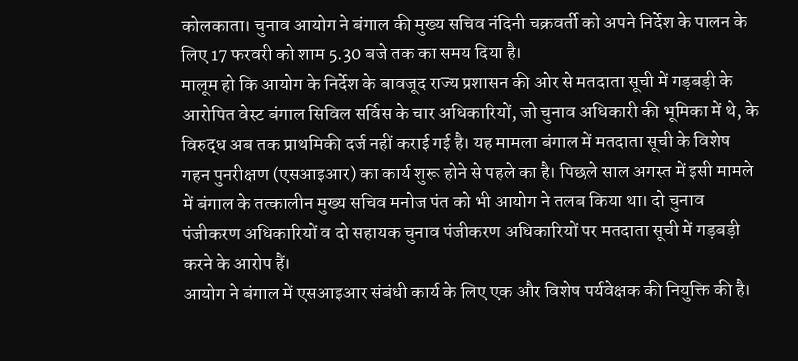कोलकाता। चुनाव आयोग ने बंगाल की मुख्य सचिव नंदिनी चक्रवर्ती को अपने निर्देश के पालन के लिए 17 फरवरी को शाम 5.30 बजे तक का समय दिया है।
मालूम हो कि आयोग के निर्देश के बावजूद राज्य प्रशासन की ओर से मतदाता सूची में गड़बड़ी के आरोपित वेस्ट बंगाल सिविल सर्विस के चार अधिकारियों, जो चुनाव अधिकारी की भूमिका में थे, के विरुद्ध अब तक प्राथमिकी दर्ज नहीं कराई गई है। यह मामला बंगाल में मतदाता सूची के विशेष गहन पुनरीक्षण (एसआइआर) का कार्य शुरू होने से पहले का है। पिछले साल अगस्त में इसी मामले में बंगाल के तत्कालीन मुख्य सचिव मनोज पंत को भी आयोग ने तलब किया था। दो चुनाव पंजीकरण अधिकारियों व दो सहायक चुनाव पंजीकरण अधिकारियों पर मतदाता सूची में गड़बड़ी करने के आरोप हैं।
आयोग ने बंगाल में एसआइआर संबंधी कार्य के लिए एक और विशेष पर्यवेक्षक की नियुक्ति की है।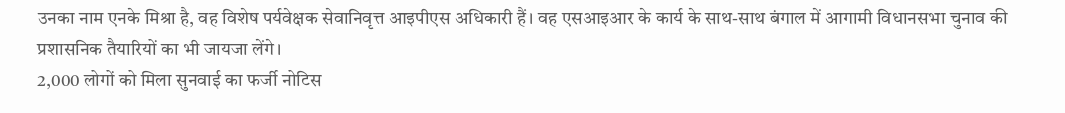उनका नाम एनके मिश्रा है, वह विशेष पर्यवेक्षक सेवानिवृत्त आइपीएस अधिकारी हैं। वह एसआइआर के कार्य के साथ-साथ बंगाल में आगामी विधानसभा चुनाव की प्रशासनिक तैयारियों का भी जायजा लेंगे।
2,000 लोगों को मिला सुनवाई का फर्जी नोटिस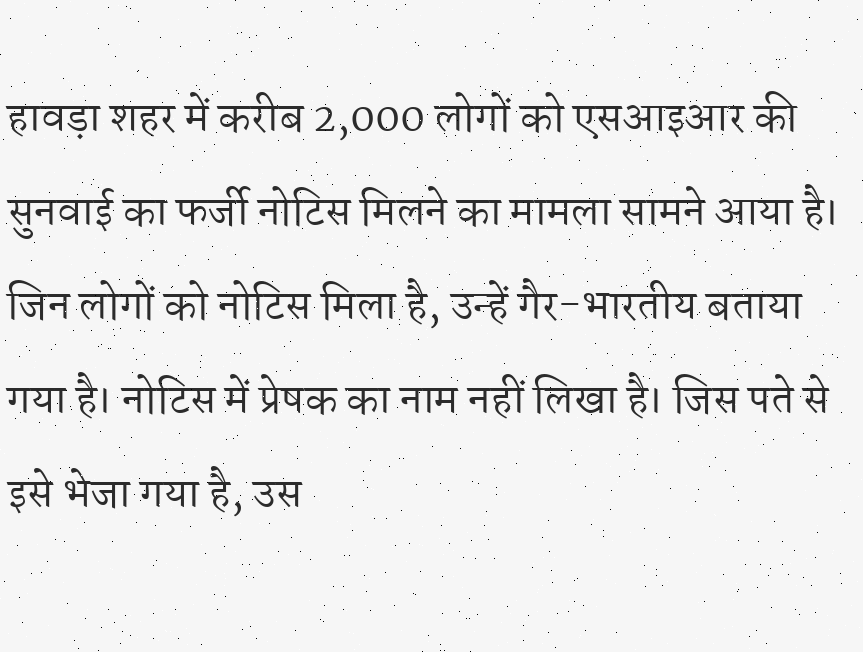हावड़ा शहर में करीब 2,000 लोगों को एसआइआर की सुनवाई का फर्जी नोटिस मिलने का मामला सामने आया है। जिन लोगों को नोटिस मिला है, उन्हें गैर-भारतीय बताया गया है। नोटिस में प्रेषक का नाम नहीं लिखा है। जिस पते से इसे भेजा गया है, उस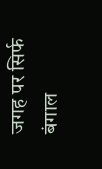जगह पर सिर्फ बंगाल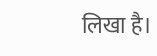लिखा है।